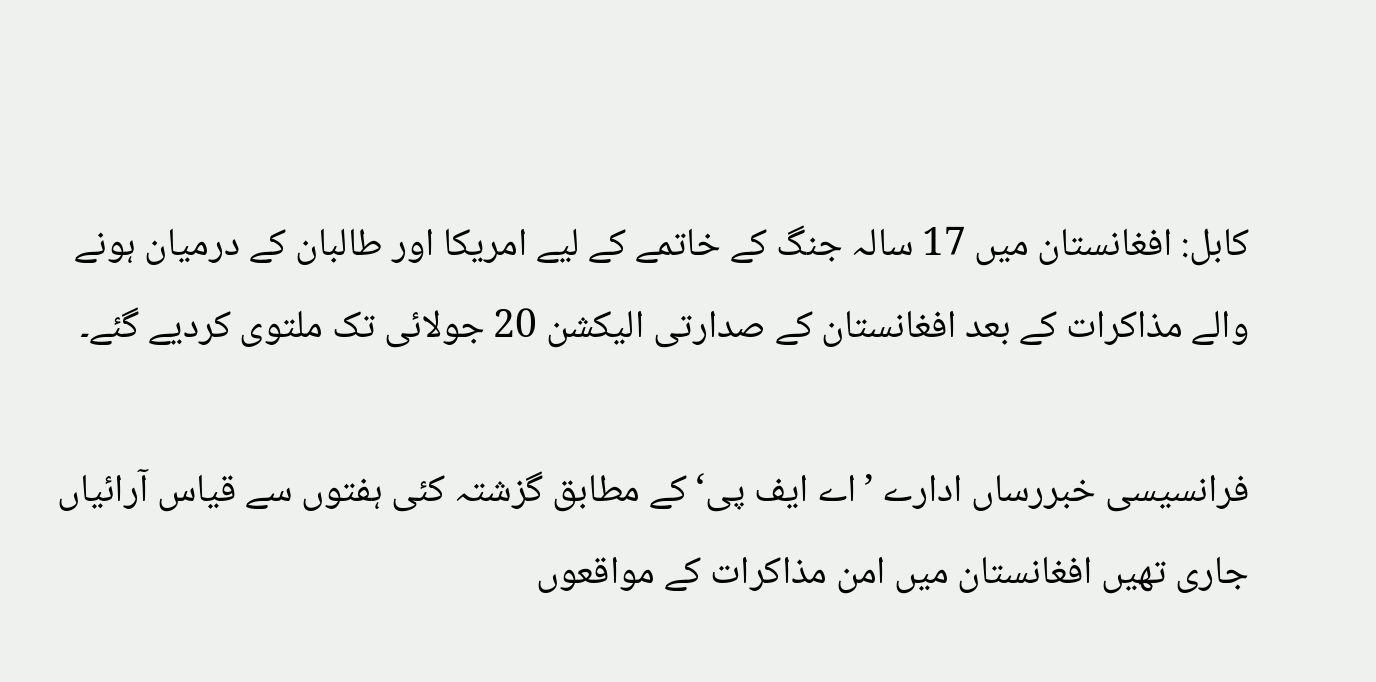کابل: افغانستان میں 17 سالہ جنگ کے خاتمے کے لیے امریکا اور طالبان کے درمیان ہونے والے مذاکرات کے بعد افغانستان کے صدارتی الیکشن 20 جولائی تک ملتوی کردیے گئے۔

فرانسیسی خبررساں ادارے ’اے ایف پی‘ کے مطابق گزشتہ کئی ہفتوں سے قیاس آرائیاں جاری تھیں افغانستان میں امن مذاکرات کے مواقعوں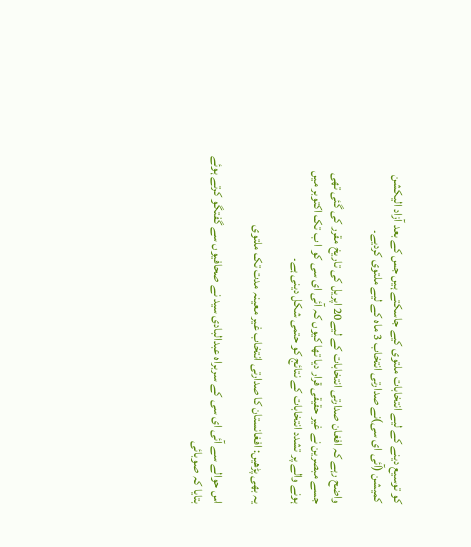کو توسیع دینے کے لیے انتخابات ملتوی کیے جاسکتے ہیں جس کے بعد آزاد الیکشن کمیشن (آئی ای سی)نے صدارتی انتخاب 3 ماہ کے لیے ملتوی کردیے۔

واضح رہے کہ افغان صدارتی انتخابات کے لیے20 اپریل کی تاریخ مقرر کی گئی تھی جسے مبصرین نے غیر حقیقی قرار دیا تھا کیوں کہ آئی ای سی کو ا ب تک اکتوبر میں ہونے والے پر تشدد انتخابات کے نتائج کو حتمی شکل دینی ہے۔

یہ بھی پڑھیں: افغانستان کا صدارتی انتخاب غیر معینہ مدت تک ملتوی

اس حوالے سے آئی ای سی کے سربراہ عبدالبادی سید نے صحافیوں سے گفتگو کرتے ہوئے بتایا کہ صوبائی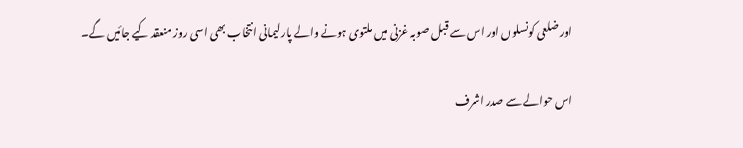اور ضلعی کونسلوں اور اس سے قبل صوبہ غزنی میں ملتوی ہونے والے پارلیمانی انتخاب بھی اسی روز منعقد کیے جائیں گے۔

اس حوالے سے صدر اشرف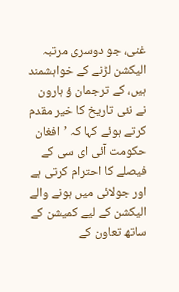غنی، جو دوسری مرتبہ الیکشن لڑنے کے خواہشمند ہیں، کے ترجمان ؤ ہارون نے نئی تاریخ کا خیر مقدم کرتے ہوئے کہا کہ ’افغان حکومت آئی ای سی کے فیصلے کا احترام کرتی ہے اور جولائی میں ہونے والے الیکشن کے لیے کمیشن کے ساتھ تعاون کے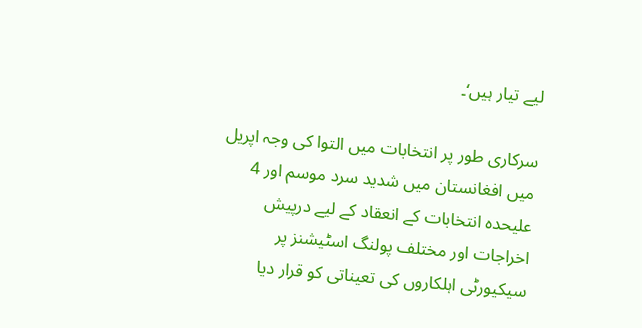لیے تیار ہیں‘۔

سرکاری طور پر انتخابات میں التوا کی وجہ اپریل میں افغانستان میں شدید سرد موسم اور 4 علیحدہ انتخابات کے انعقاد کے لیے درپیش اخراجات اور مختلف پولنگ اسٹیشنز پر سیکیورٹی اہلکاروں کی تعیناتی کو قرار دیا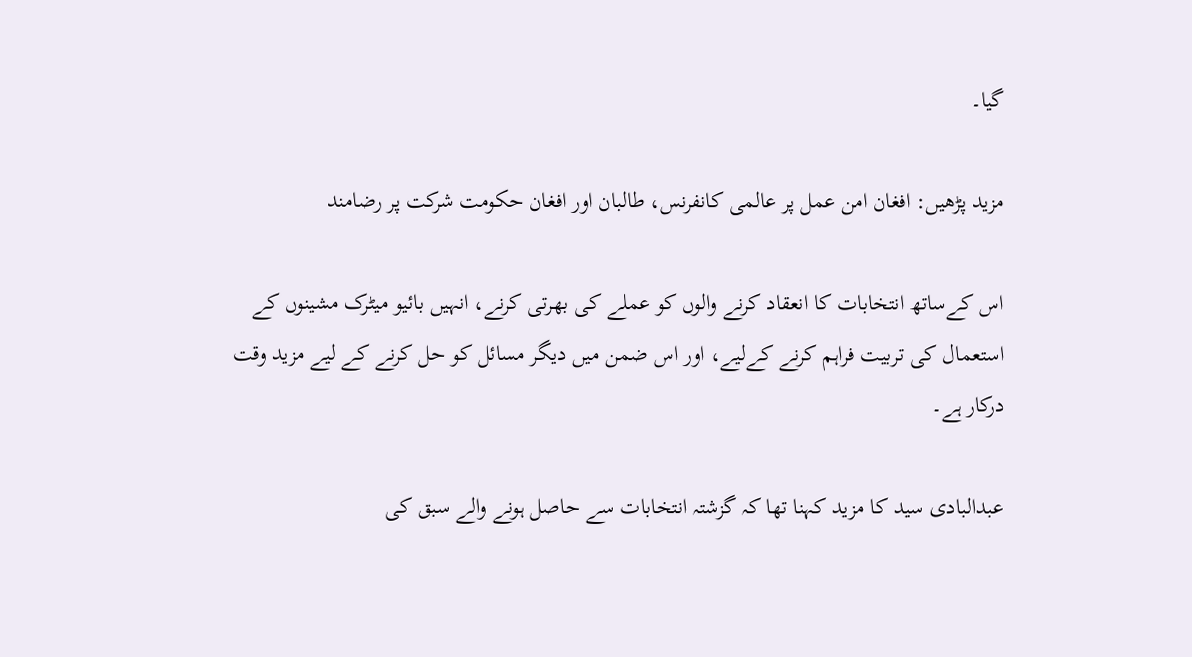گیا۔

مزید پڑھیں: افغان امن عمل پر عالمی کانفرنس، طالبان اور افغان حکومت شرکت پر رضامند

اس کےساتھ انتخابات کا انعقاد کرنے والوں کو عملے کی بھرتی کرنے، انہیں بائیو میٹرک مشینوں کے استعمال کی تربیت فراہم کرنے کےلیے، اور اس ضمن میں دیگر مسائل کو حل کرنے کے لیے مزید وقت درکار ہے۔

عبدالبادی سید کا مزید کہنا تھا کہ گزشتہ انتخابات سے حاصل ہونے والے سبق کی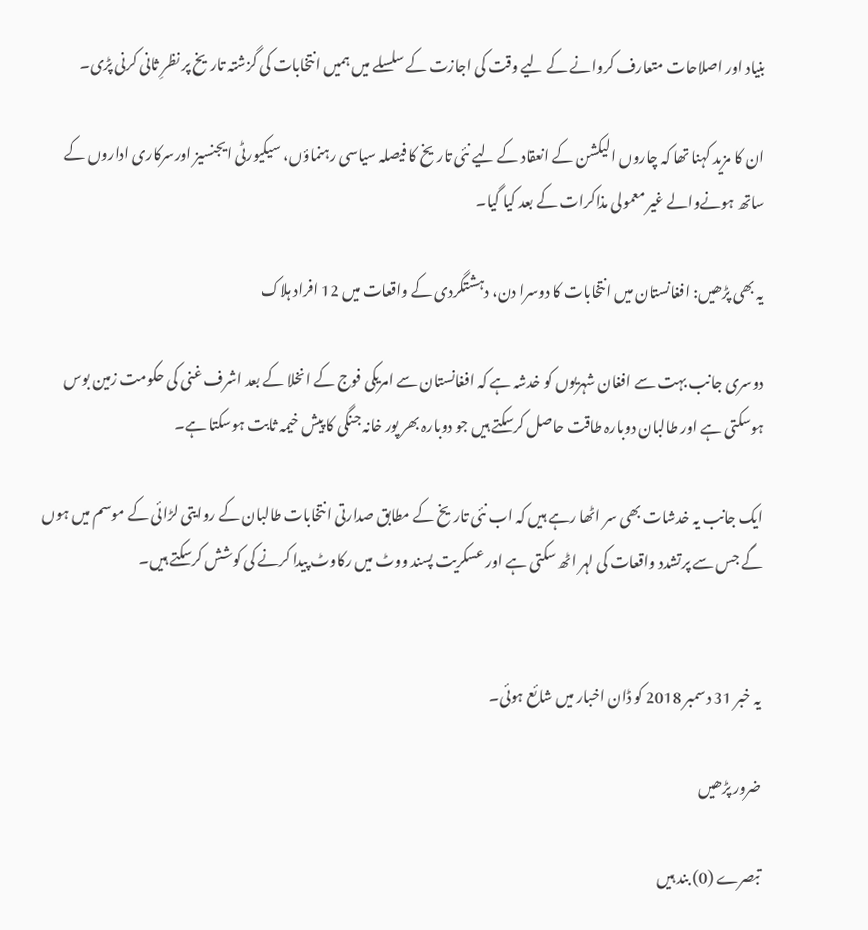بنیاد اور اصلاحات متعارف کروانے کے لیے وقت کی اجازت کے سلسلے میں ہمیں انتخابات کی گزشتہ تاریخ پر نظرِ ثانی کرنی پڑی۔

ان کا مزید کہنا تھا کہ چاروں الیکشن کے انعقاد کے لیے نئی تاریخ کا فیصلہ سیاسی رہنماؤں، سیکیورٹی ایجنسیز اورسرکاری اداروں کے ساتھ ہونےوالے غیر معمولی مذاکرات کے بعد کیا گیا۔

یہ بھی پڑھیں: افغانستان میں انتخابات کا دوسرا دن، دہشتگردی کے واقعات میں 12 افراد ہلاک

دوسری جانب بہت سے افغان شہریوں کو خدشہ ہے کہ افغانستان سے امریکی فوج کے انخلا کے بعد اشرف غنی کی حکومت زمین بوس ہوسکتی ہے اور طالبان دوبارہ طاقت حاصل کرسکتے ہیں جو دوبارہ بھر پور خانہ جنگی کا پیش خیمہ ثابت ہوسکتا ہے۔

ایک جانب یہ خدشات بھی سر اٹھا رہے ہیں کہ اب نئی تاریخ کے مطابق صدارتی انتخابات طالبان کے روایتی لڑائی کے موسم میں ہوں گے جس سے پرتشدد واقعات کی لہر اٹھ سکتی ہے اور عسکریت پسند ووٹ میں رکاوٹ پیدا کرنے کی کوشش کرسکتے ہیں۔


یہ خبر 31 دسمبر 2018 کو ڈان اخبار میں شائع ہوئی۔

ضرور پڑھیں

تبصرے (0) بند ہیں